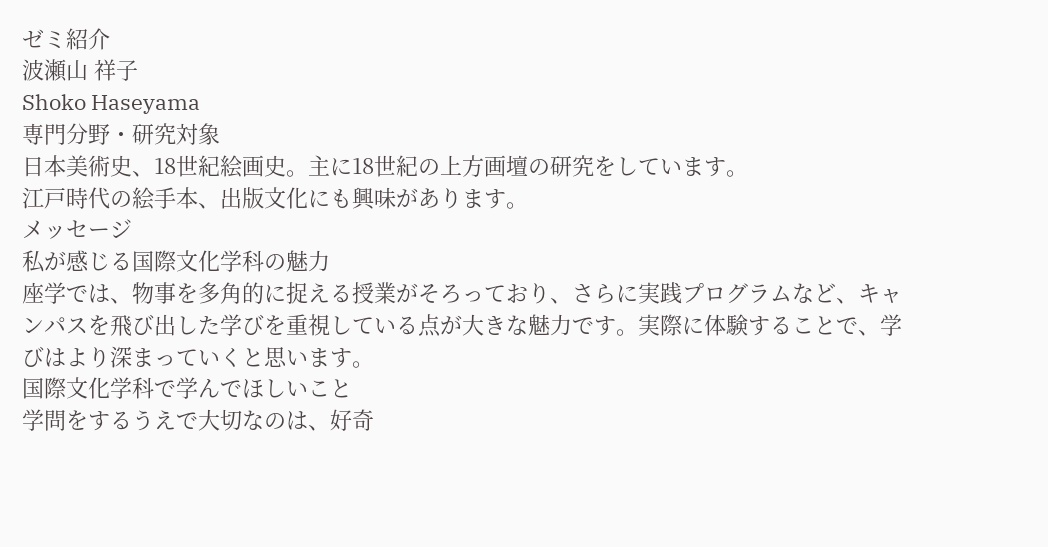ゼミ紹介
波瀬山 祥子
Shoko Haseyama
専門分野・研究対象
日本美術史、18世紀絵画史。主に18世紀の上方画壇の研究をしています。
江戸時代の絵手本、出版文化にも興味があります。
メッセージ
私が感じる国際文化学科の魅力
座学では、物事を多角的に捉える授業がそろっており、さらに実践プログラムなど、キャンパスを飛び出した学びを重視している点が大きな魅力です。実際に体験することで、学びはより深まっていくと思います。
国際文化学科で学んでほしいこと
学問をするうえで大切なのは、好奇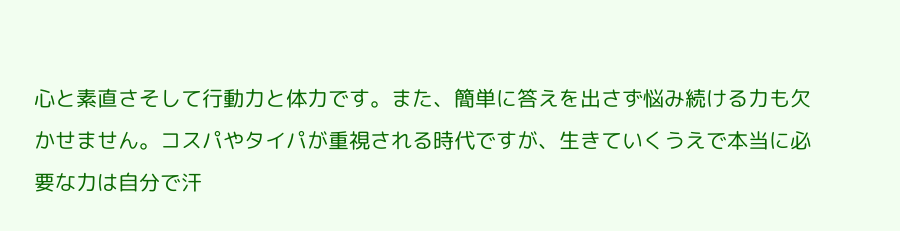心と素直さそして行動力と体力です。また、簡単に答えを出さず悩み続ける力も欠かせません。コスパやタイパが重視される時代ですが、生きていくうえで本当に必要な力は自分で汗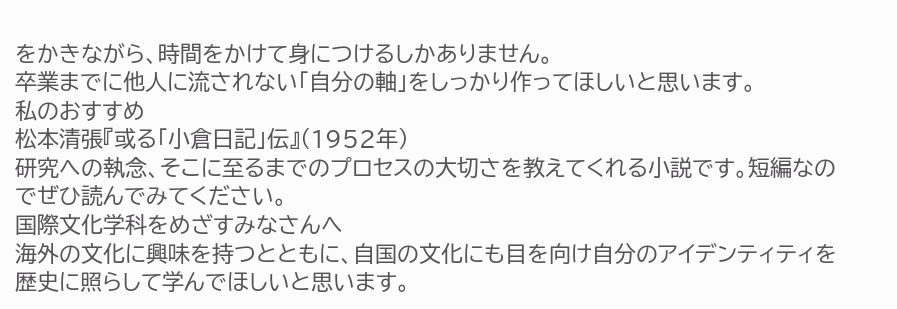をかきながら、時間をかけて身につけるしかありません。
卒業までに他人に流されない「自分の軸」をしっかり作ってほしいと思います。
私のおすすめ
松本清張『或る「小倉日記」伝』(1952年)
研究への執念、そこに至るまでのプロセスの大切さを教えてくれる小説です。短編なのでぜひ読んでみてください。
国際文化学科をめざすみなさんへ
海外の文化に興味を持つとともに、自国の文化にも目を向け自分のアイデンティティを歴史に照らして学んでほしいと思います。